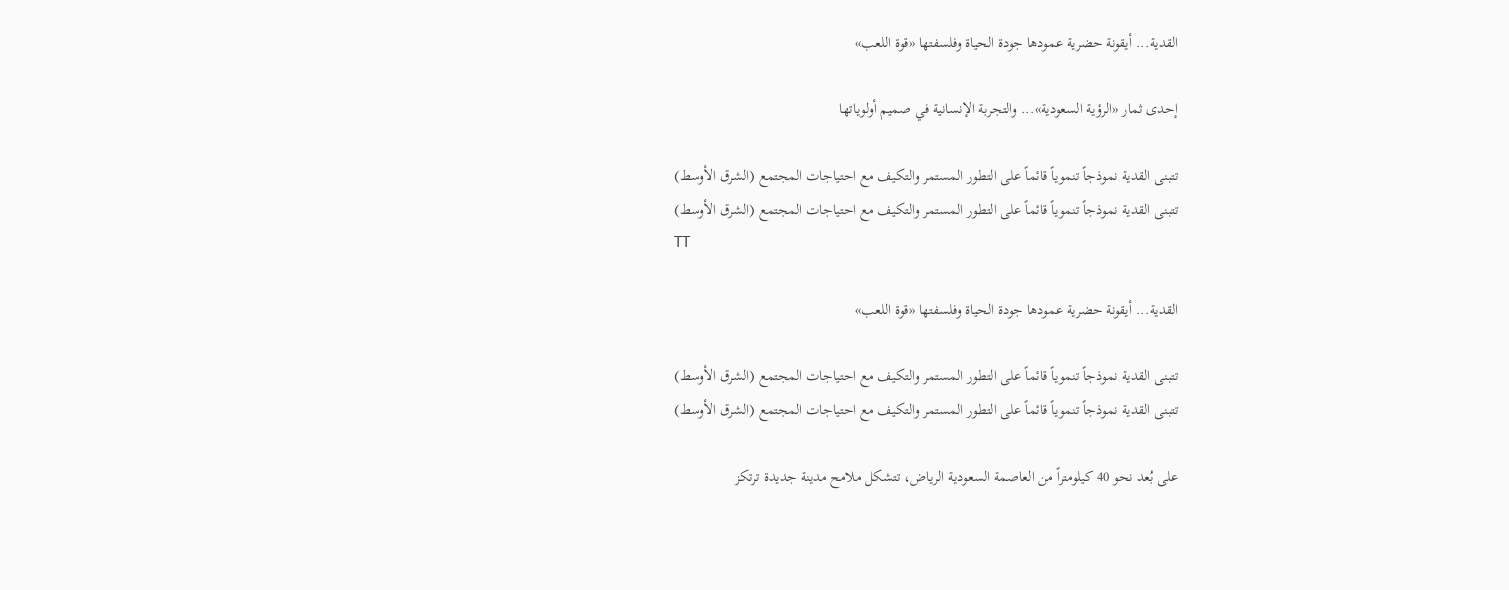القدية... أيقونة حضرية عمودها جودة الحياة وفلسفتها «قوة اللعب»

إحدى ثمار «الرؤية السعودية»... والتجربة الإنسانية في صميم أولوياتها

تتبنى القدية نموذجاً تنموياً قائماً على التطور المستمر والتكيف مع احتياجات المجتمع (الشرق الأوسط)
تتبنى القدية نموذجاً تنموياً قائماً على التطور المستمر والتكيف مع احتياجات المجتمع (الشرق الأوسط)
TT

القدية... أيقونة حضرية عمودها جودة الحياة وفلسفتها «قوة اللعب»

تتبنى القدية نموذجاً تنموياً قائماً على التطور المستمر والتكيف مع احتياجات المجتمع (الشرق الأوسط)
تتبنى القدية نموذجاً تنموياً قائماً على التطور المستمر والتكيف مع احتياجات المجتمع (الشرق الأوسط)

على بُعد نحو 40 كيلومتراً من العاصمة السعودية الرياض، تتشكل ملامح مدينة جديدة ترتكز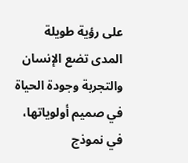على رؤية طويلة المدى تضع الإنسان والتجربة وجودة الحياة في صميم أولوياتها، في نموذج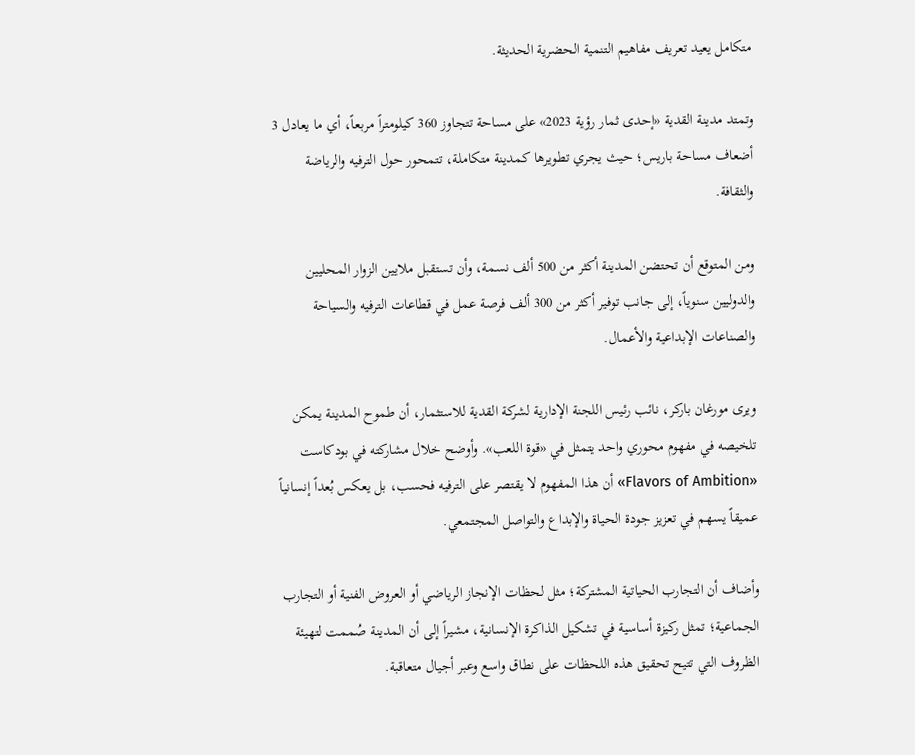متكامل يعيد تعريف مفاهيم التنمية الحضرية الحديثة.

وتمتد مدينة القدية «إحدى ثمار رؤية 2023» على مساحة تتجاوز 360 كيلومتراً مربعاً، أي ما يعادل 3 أضعاف مساحة باريس؛ حيث يجري تطويرها كمدينة متكاملة، تتمحور حول الترفيه والرياضة والثقافة.

ومن المتوقع أن تحتضن المدينة أكثر من 500 ألف نسمة، وأن تستقبل ملايين الزوار المحليين والدوليين سنوياً، إلى جانب توفير أكثر من 300 ألف فرصة عمل في قطاعات الترفيه والسياحة والصناعات الإبداعية والأعمال.

ويرى مورغان باركر، نائب رئيس اللجنة الإدارية لشركة القدية للاستثمار، أن طموح المدينة يمكن تلخيصه في مفهوم محوري واحد يتمثل في «قوة اللعب». وأوضح خلال مشاركته في بودكاست «Flavors of Ambition» أن هذا المفهوم لا يقتصر على الترفيه فحسب، بل يعكس بُعداً إنسانياً عميقاً يسهم في تعزيز جودة الحياة والإبداع والتواصل المجتمعي.

وأضاف أن التجارب الحياتية المشتركة؛ مثل لحظات الإنجاز الرياضي أو العروض الفنية أو التجارب الجماعية؛ تمثل ركيزة أساسية في تشكيل الذاكرة الإنسانية، مشيراً إلى أن المدينة صُممت لتهيئة الظروف التي تتيح تحقيق هذه اللحظات على نطاق واسع وعبر أجيال متعاقبة.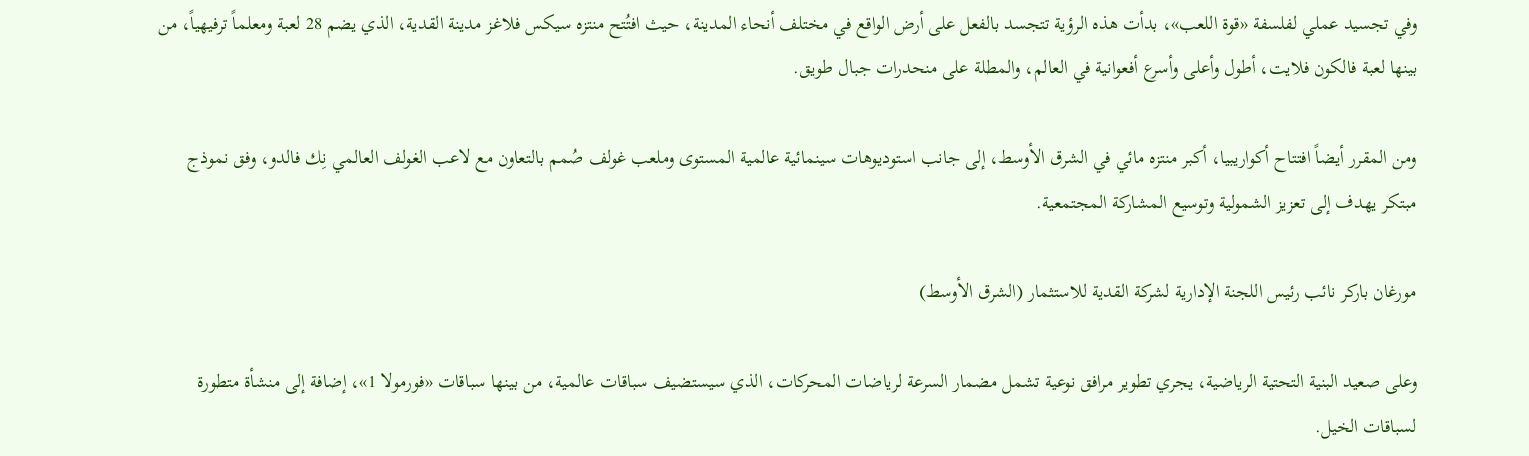وفي تجسيد عملي لفلسفة «قوة اللعب»، بدأت هذه الرؤية تتجسد بالفعل على أرض الواقع في مختلف أنحاء المدينة، حيث افتُتح منتزه سيكس فلاغز مدينة القدية، الذي يضم 28 لعبة ومعلماً ترفيهياً، من بينها لعبة فالكون فلايت، أطول وأعلى وأسرع أفعوانية في العالم، والمطلة على منحدرات جبال طويق.

ومن المقرر أيضاً افتتاح أكواريبيا، أكبر منتزه مائي في الشرق الأوسط، إلى جانب استوديوهات سينمائية عالمية المستوى وملعب غولف صُمم بالتعاون مع لاعب الغولف العالمي نِك فالدو، وفق نموذج مبتكر يهدف إلى تعزيز الشمولية وتوسيع المشاركة المجتمعية.

مورغان باركر نائب رئيس اللجنة الإدارية لشركة القدية للاستثمار (الشرق الأوسط)

وعلى صعيد البنية التحتية الرياضية، يجري تطوير مرافق نوعية تشمل مضمار السرعة لرياضات المحركات، الذي سيستضيف سباقات عالمية، من بينها سباقات «فورمولا 1»، إضافة إلى منشأة متطورة لسباقات الخيل.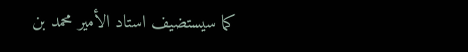كما سيستضيف استاد الأمير محمد بن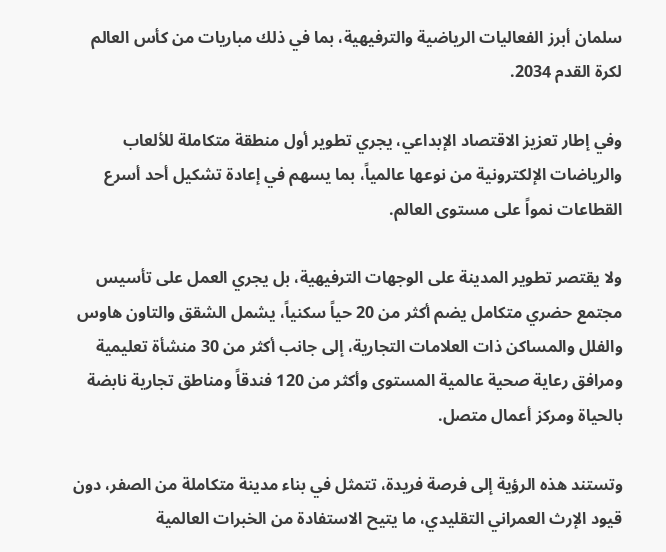سلمان أبرز الفعاليات الرياضية والترفيهية، بما في ذلك مباريات من كأس العالم لكرة القدم 2034.

وفي إطار تعزيز الاقتصاد الإبداعي، يجري تطوير أول منطقة متكاملة للألعاب والرياضات الإلكترونية من نوعها عالمياً، بما يسهم في إعادة تشكيل أحد أسرع القطاعات نمواً على مستوى العالم.

ولا يقتصر تطوير المدينة على الوجهات الترفيهية، بل يجري العمل على تأسيس مجتمع حضري متكامل يضم أكثر من 20 حياً سكنياً، يشمل الشقق والتاون هاوس والفلل والمساكن ذات العلامات التجارية، إلى جانب أكثر من 30 منشأة تعليمية ومرافق رعاية صحية عالمية المستوى وأكثر من 120 فندقاً ومناطق تجارية نابضة بالحياة ومركز أعمال متصل.

وتستند هذه الرؤية إلى فرصة فريدة، تتمثل في بناء مدينة متكاملة من الصفر، دون قيود الإرث العمراني التقليدي، ما يتيح الاستفادة من الخبرات العالمية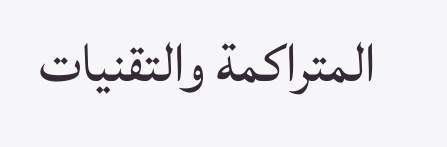المتراكمة والتقنيات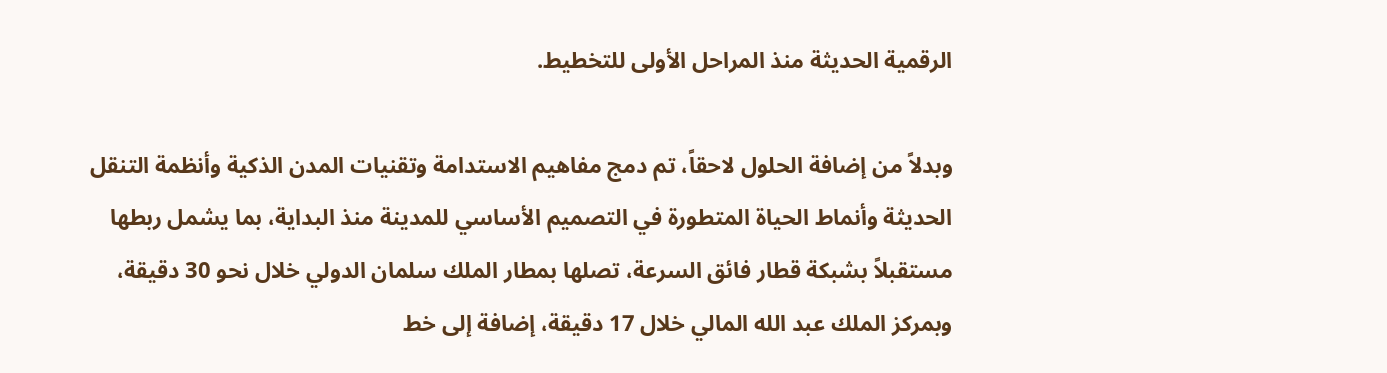الرقمية الحديثة منذ المراحل الأولى للتخطيط.

وبدلاً من إضافة الحلول لاحقاً، تم دمج مفاهيم الاستدامة وتقنيات المدن الذكية وأنظمة التنقل الحديثة وأنماط الحياة المتطورة في التصميم الأساسي للمدينة منذ البداية، بما يشمل ربطها مستقبلاً بشبكة قطار فائق السرعة، تصلها بمطار الملك سلمان الدولي خلال نحو 30 دقيقة، وبمركز الملك عبد الله المالي خلال 17 دقيقة، إضافة إلى خط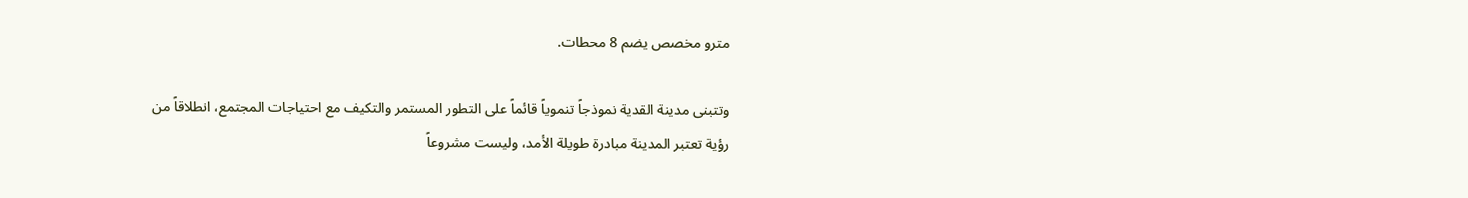مترو مخصص يضم 8 محطات.

وتتبنى مدينة القدية نموذجاً تنموياً قائماً على التطور المستمر والتكيف مع احتياجات المجتمع، انطلاقاً من رؤية تعتبر المدينة مبادرة طويلة الأمد، وليست مشروعاً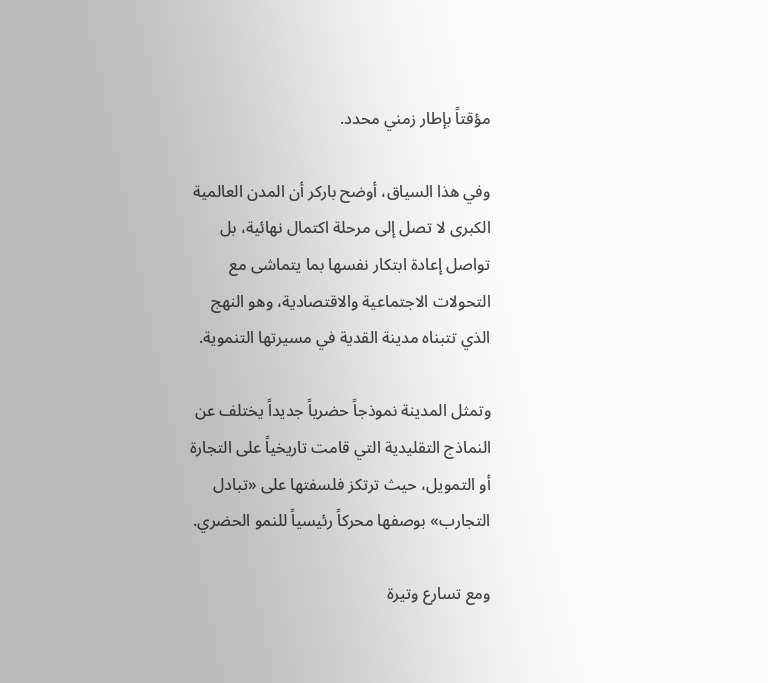مؤقتاً بإطار زمني محدد.

وفي هذا السياق، أوضح باركر أن المدن العالمية الكبرى لا تصل إلى مرحلة اكتمال نهائية، بل تواصل إعادة ابتكار نفسها بما يتماشى مع التحولات الاجتماعية والاقتصادية، وهو النهج الذي تتبناه مدينة القدية في مسيرتها التنموية.

وتمثل المدينة نموذجاً حضرياً جديداً يختلف عن النماذج التقليدية التي قامت تاريخياً على التجارة أو التمويل، حيث ترتكز فلسفتها على «تبادل التجارب» بوصفها محركاً رئيسياً للنمو الحضري.

ومع تسارع وتيرة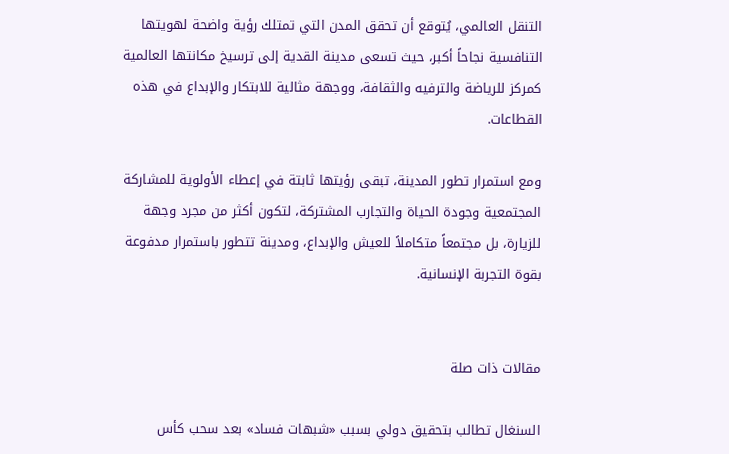التنقل العالمي، يُتوقع أن تحقق المدن التي تمتلك رؤية واضحة لهويتها التنافسية نجاحاً أكبر، حيث تسعى مدينة القدية إلى ترسيخ مكانتها العالمية كمركز للرياضة والترفيه والثقافة، ووجهة مثالية للابتكار والإبداع في هذه القطاعات.

ومع استمرار تطور المدينة، تبقى رؤيتها ثابتة في إعطاء الأولوية للمشاركة المجتمعية وجودة الحياة والتجارب المشتركة، لتكون أكثر من مجرد وجهة للزيارة، بل مجتمعاً متكاملاً للعيش والإبداع، ومدينة تتطور باستمرار مدفوعة بقوة التجربة الإنسانية.


مقالات ذات صلة

السنغال تطالب بتحقيق دولي بسبب «شبهات فساد» بعد سحب كأس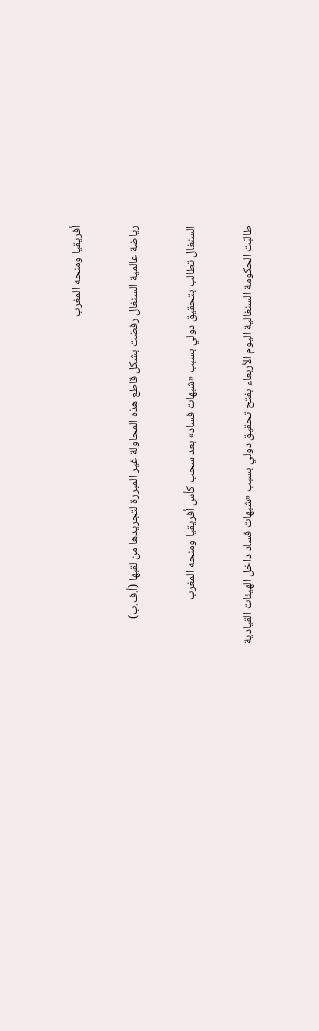أفريقيا ومنحه المغرب

رياضة عالمية السنغال رفضت بشكل قاطع هذه المحاولة غير المبررة لتجريدها من لقبها (أ.ف.ب)

السنغال تطالب بتحقيق دولي بسبب «شبهات فساد» بعد سحب كأس أفريقيا ومنحه المغرب

طالبَت الحكومة السنغالية اليوم الأربعاء بفتح تحقيق دولي بسبب «شبهات فساد داخل الهيئات القيادية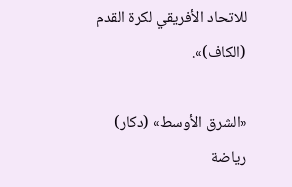للاتحاد الأفريقي لكرة القدم (الكاف)».

«الشرق الأوسط» (دكار)
رياضة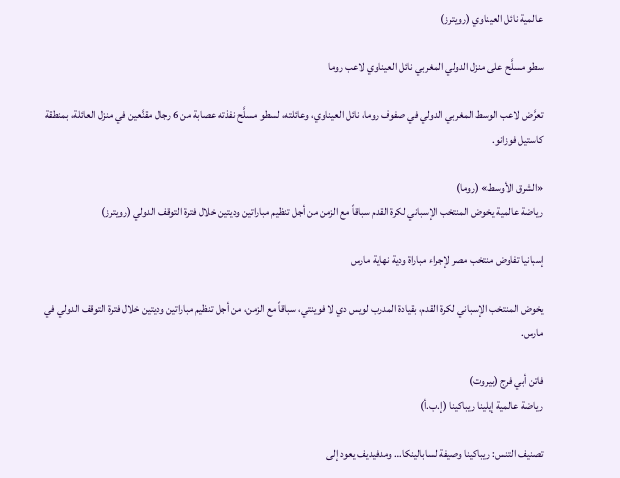عالمية نائل العيناوي (رويترز)

سطو مسلَّح على منزل الدولي المغربي نائل العيناوي لاعب روما

تعرَّض لاعب الوسط المغربي الدولي في صفوف روما، نائل العيناوي، وعائلته، لسطو مسلَّح نفذته عصابة من 6 رجال مقنَّعين في منزل العائلة، بمنطقة كاستيل فوزانو.

«الشرق الأوسط» (روما)
رياضة عالمية يخوض المنتخب الإسباني لكرة القدم سباقاً مع الزمن من أجل تنظيم مباراتين وديتين خلال فترة التوقف الدولي (رويترز)

إسبانيا تفاوض منتخب مصر لإجراء مباراة ودية نهاية مارس

يخوض المنتخب الإسباني لكرة القدم، بقيادة المدرب لويس دي لا فوينتي، سباقاً مع الزمن، من أجل تنظيم مباراتين وديتين خلال فترة التوقف الدولي في مارس.

فاتن أبي فرج (بيروت)
رياضة عالمية إيلينا ريباكينا (إ.ب.أ)

تصنيف التنس: ريباكينا وصيفة لسابالينكا… ومدفيديف يعود إلى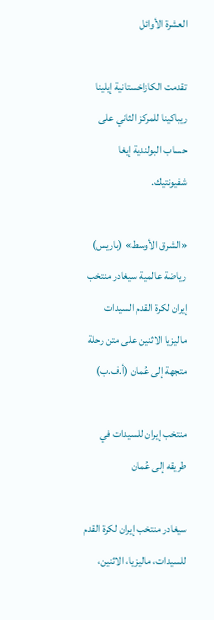العشرة الأوائل

تقدمت الكازاخستانية إيلينا ريباكينا للمركز الثاني على حساب البولندية إيغا شفيونتيك.

«الشرق الأوسط» (باريس)
رياضة عالمية سيغادر منتخب إيران لكرة القدم السيدات ماليزيا الاثنين على متن رحلة متجهة إلى عُمان (أ.ف.ب)

منتخب إيران للسيدات في طريقه إلى عُمان

سيغادر منتخب إيران لكرة القدم للسيدات، ماليزيا، الاثنين،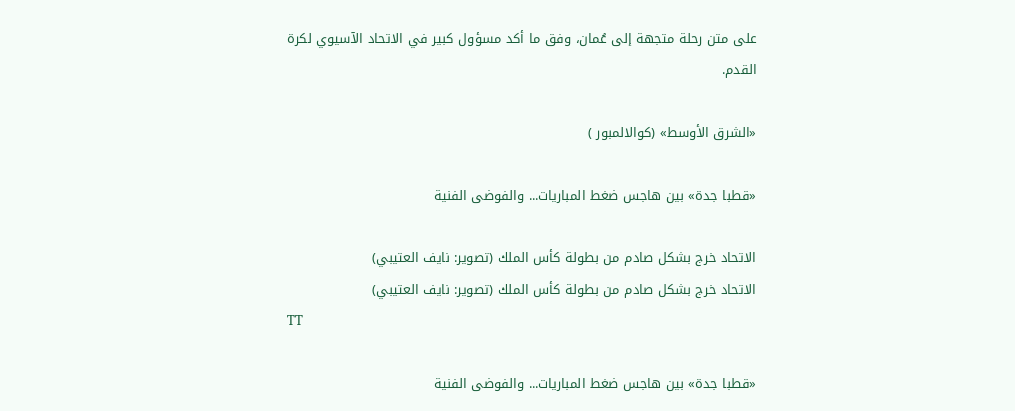على متن رحلة متجهة إلى عُمان، وفق ما أكد مسؤول كبير في الاتحاد الآسيوي لكرة القدم.

«الشرق الأوسط» (كوالالمبور )

«قطبا جدة» بين هاجس ضغط المباريات... والفوضى الفنية

الاتحاد خرج بشكل صادم من بطولة كأس الملك (تصوير: نايف العتيبي)
الاتحاد خرج بشكل صادم من بطولة كأس الملك (تصوير: نايف العتيبي)
TT

«قطبا جدة» بين هاجس ضغط المباريات... والفوضى الفنية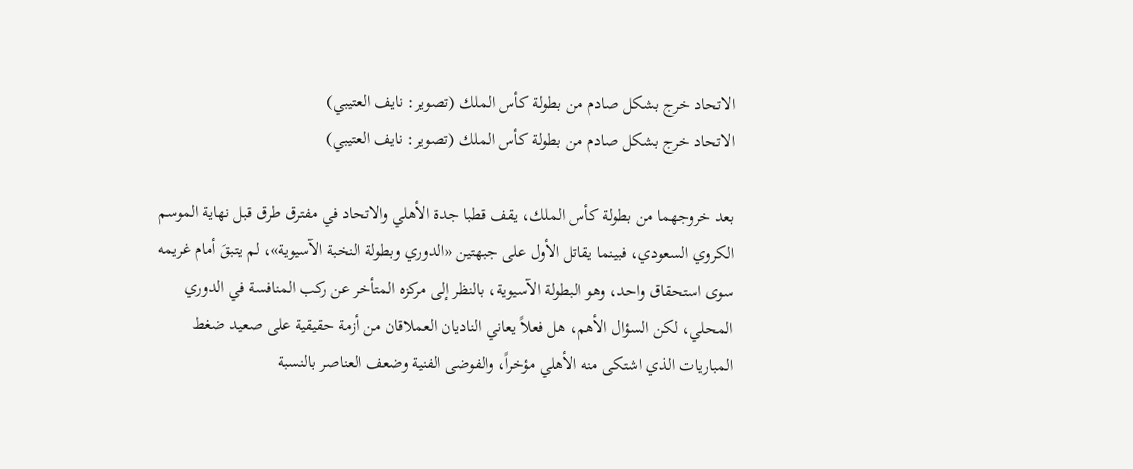الاتحاد خرج بشكل صادم من بطولة كأس الملك (تصوير: نايف العتيبي)
الاتحاد خرج بشكل صادم من بطولة كأس الملك (تصوير: نايف العتيبي)

بعد خروجهما من بطولة كأس الملك، يقف قطبا جدة الأهلي والاتحاد في مفترق طرق قبل نهاية الموسم الكروي السعودي، فبينما يقاتل الأول على جبهتين «الدوري وبطولة النخبة الآسيوية»، لم يتبقَ أمام غريمه سوى استحقاق واحد، وهو البطولة الآسيوية، بالنظر إلى مركزه المتأخر عن ركب المنافسة في الدوري المحلي، لكن السؤال الأهم، هل فعلاً يعاني الناديان العملاقان من أزمة حقيقية على صعيد ضغط المباريات الذي اشتكى منه الأهلي مؤخراً، والفوضى الفنية وضعف العناصر بالنسبة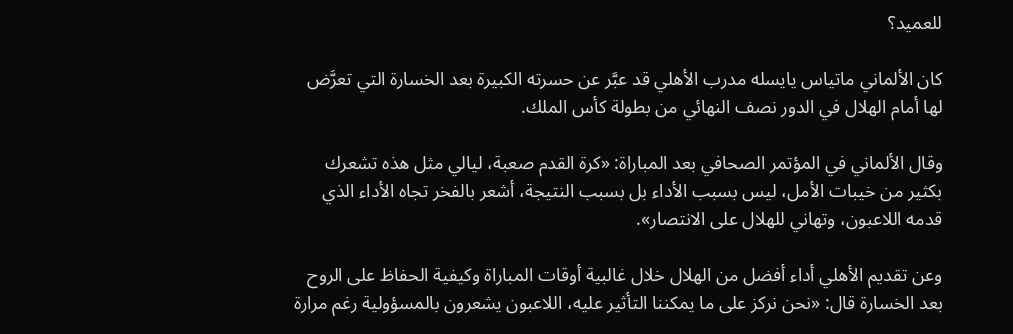للعميد؟

كان الألماني ماتياس يايسله مدرب الأهلي قد عبَّر عن حسرته الكبيرة بعد الخسارة التي تعرَّض لها أمام الهلال في الدور نصف النهائي من بطولة كأس الملك.

وقال الألماني في المؤتمر الصحافي بعد المباراة: «كرة القدم صعبة، ليالي مثل هذه تشعرك بكثير من خيبات الأمل، ليس بسبب الأداء بل بسبب النتيجة، أشعر بالفخر تجاه الأداء الذي قدمه اللاعبون، وتهاني للهلال على الانتصار».

وعن تقديم الأهلي أداء أفضل من الهلال خلال غالبية أوقات المباراة وكيفية الحفاظ على الروح بعد الخسارة قال: «نحن نركز على ما يمكننا التأثير عليه، اللاعبون يشعرون بالمسؤولية رغم مرارة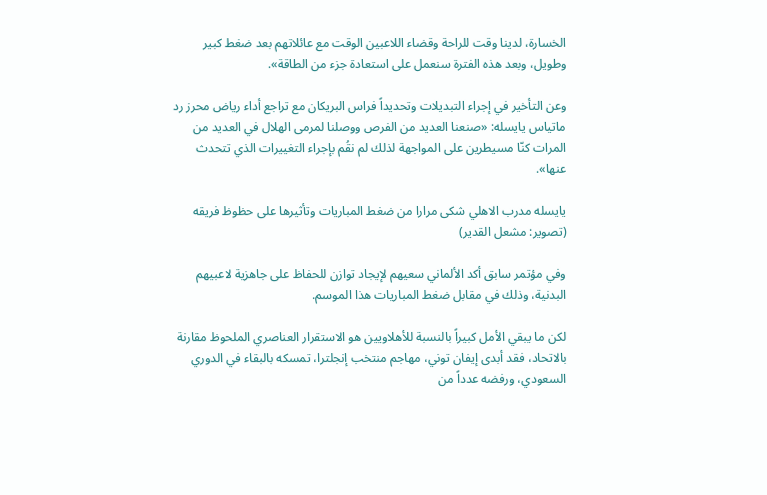الخسارة، لدينا وقت للراحة وقضاء اللاعبين الوقت مع عائلاتهم بعد ضغط كبير وطويل، وبعد هذه الفترة سنعمل على استعادة جزء من الطاقة».

وعن التأخير في إجراء التبديلات وتحديداً فراس البريكان مع تراجع أداء رياض محرز رد ماتياس يايسله: «صنعنا العديد من الفرص ووصلنا لمرمى الهلال في العديد من المرات كنّا مسيطرين على المواجهة لذلك لم نقُم بإجراء التغييرات الذي تتحدث عنها».

يايسله مدرب الاهلي شكى مرارا من ضغط المباريات وتأثيرها على حظوظ فريقه (تصوير: مشعل القدير)

وفي مؤتمر سابق أكد الألماني سعيهم لإيجاد توازن للحفاظ على جاهزية لاعبيهم البدنية، وذلك في مقابل ضغط المباريات هذا الموسم.

لكن ما يبقي الأمل كبيراً بالنسبة للأهلاويين هو الاستقرار العناصري الملحوظ مقارنة بالاتحاد، فقد أبدى إيفان توني، مهاجم منتخب إنجلترا، تمسكه بالبقاء في الدوري السعودي، ورفضه عدداً من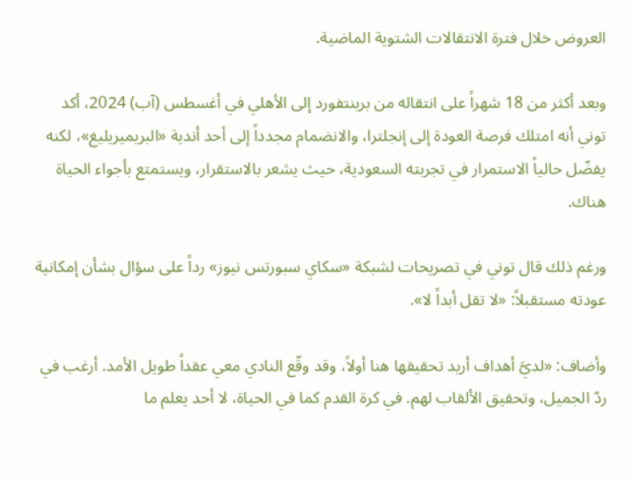العروض خلال فترة الانتقالات الشتوية الماضية.

وبعد أكثر من 18 شهراً على انتقاله من برينتفورد إلى الأهلي في أغسطس (آب) 2024، أكد توني أنه امتلك فرصة العودة إلى إنجلترا، والانضمام مجدداً إلى أحد أندية «البريميريليغ»، لكنه يفضّل حالياً الاستمرار في تجربته السعودية، حيث يشعر بالاستقرار، ويستمتع بأجواء الحياة هناك.

ورغم ذلك قال توني في تصريحات لشبكة «سكاي سبورتس نيوز» رداً على سؤال بشأن إمكانية عودته مستقبلاً: «لا تقل أبداً لا».

وأضاف: «لديَّ أهداف أريد تحقيقها هنا أولاً، وقد وقّع النادي معي عقداً طويل الأمد. أرغب في ردّ الجميل، وتحقيق الألقاب لهم. في كرة القدم كما في الحياة، لا أحد يعلم ما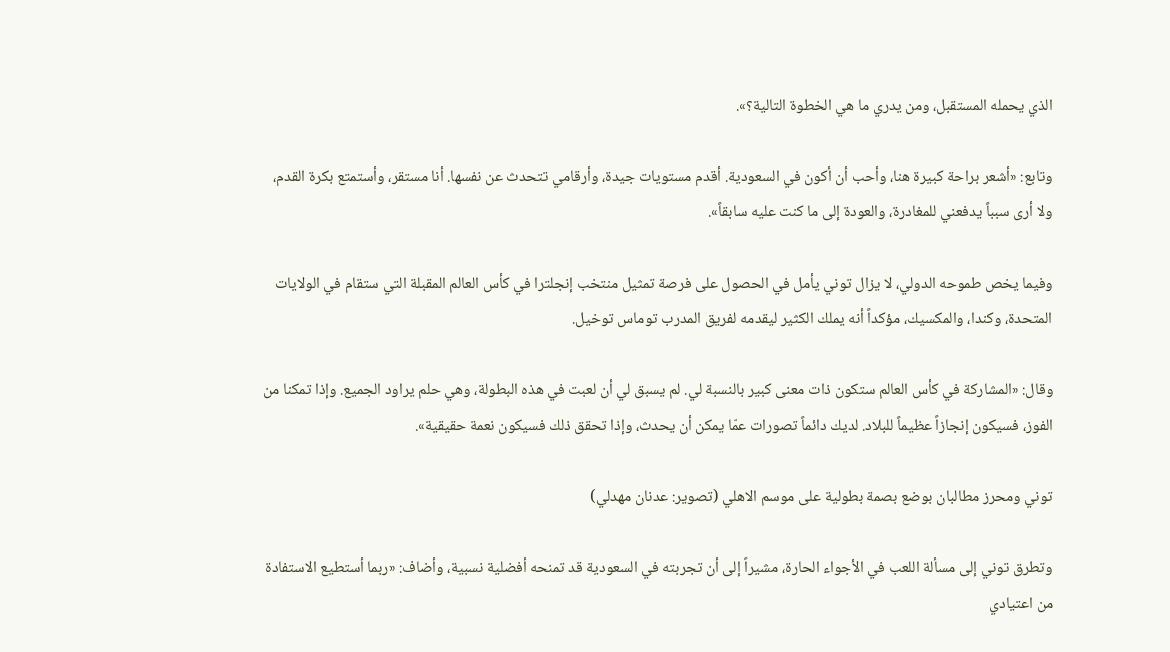الذي يحمله المستقبل، ومن يدري ما هي الخطوة التالية؟».

وتابع: «أشعر براحة كبيرة هنا، وأحب أن أكون في السعودية. أقدم مستويات جيدة، وأرقامي تتحدث عن نفسها. أنا مستقر، وأستمتع بكرة القدم، ولا أرى سبباً يدفعني للمغادرة، والعودة إلى ما كنت عليه سابقاً».

وفيما يخص طموحه الدولي، لا يزال توني يأمل في الحصول على فرصة تمثيل منتخب إنجلترا في كأس العالم المقبلة التي ستقام في الولايات المتحدة، وكندا، والمكسيك، مؤكداً أنه يملك الكثير ليقدمه لفريق المدرب توماس توخيل.

وقال: «المشاركة في كأس العالم ستكون ذات معنى كبير بالنسبة لي. لم يسبق لي أن لعبت في هذه البطولة، وهي حلم يراود الجميع. وإذا تمكنا من الفوز، فسيكون إنجازاً عظيماً للبلاد. لديك دائماً تصورات عمّا يمكن أن يحدث، وإذا تحقق ذلك فسيكون نعمة حقيقية».

توني ومحرز مطالبان بوضع بصمة بطولية على موسم الاهلي (تصوير: عدنان مهدلي)

وتطرق توني إلى مسألة اللعب في الأجواء الحارة، مشيراً إلى أن تجربته في السعودية قد تمنحه أفضلية نسبية، وأضاف: «ربما أستطيع الاستفادة من اعتيادي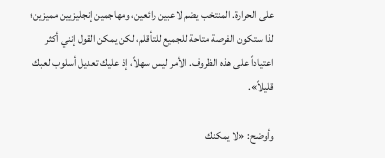على الحرارة. المنتخب يضم لاعبين رائعين، ومهاجمين إنجليزيين مميزين؛ لذا ستكون الفرصة متاحة للجميع للتأقلم، لكن يمكن القول إنني أكثر اعتياداً على هذه الظروف. الأمر ليس سهلاً، إذ عليك تعديل أسلوب لعبك قليلاً».

وأوضح: «لا يمكنك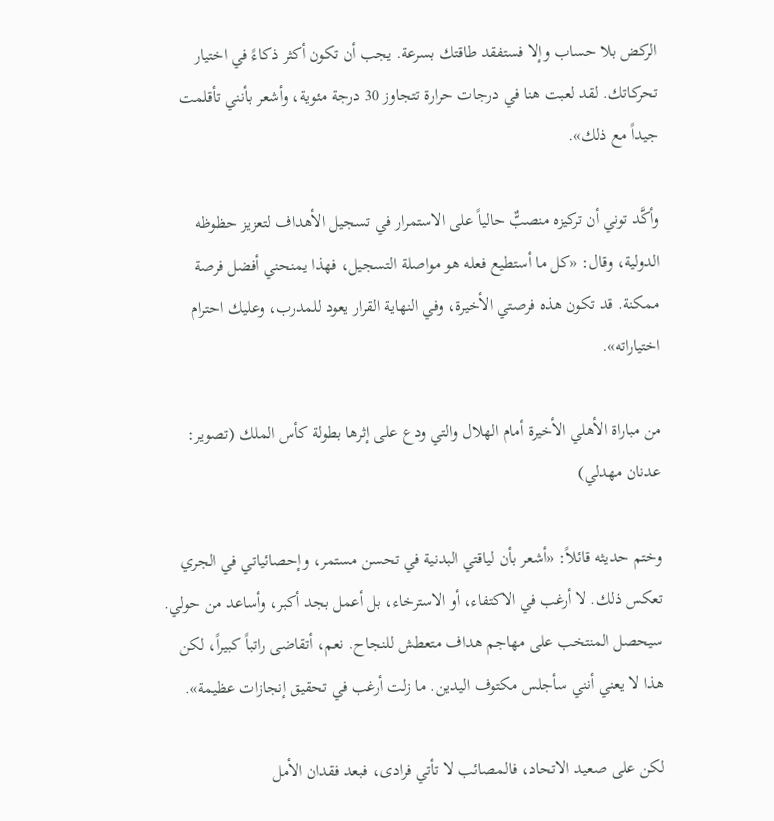الركض بلا حساب وإلا فستفقد طاقتك بسرعة. يجب أن تكون أكثر ذكاءً في اختيار تحركاتك. لقد لعبت هنا في درجات حرارة تتجاوز 30 درجة مئوية، وأشعر بأنني تأقلمت جيداً مع ذلك».

وأكَّد توني أن تركيزه منصبٌّ حالياً على الاستمرار في تسجيل الأهداف لتعزيز حظوظه الدولية، وقال: «كل ما أستطيع فعله هو مواصلة التسجيل، فهذا يمنحني أفضل فرصة ممكنة. قد تكون هذه فرصتي الأخيرة، وفي النهاية القرار يعود للمدرب، وعليك احترام اختياراته».

من مباراة الأهلي الأخيرة أمام الهلال والتي ودع على إثرها بطولة كأس الملك (تصوير: عدنان مهدلي)

وختم حديثه قائلاً: «أشعر بأن لياقتي البدنية في تحسن مستمر، وإحصائياتي في الجري تعكس ذلك. لا أرغب في الاكتفاء، أو الاسترخاء، بل أعمل بجد أكبر، وأساعد من حولي. سيحصل المنتخب على مهاجم هداف متعطش للنجاح. نعم، أتقاضى راتباً كبيراً، لكن هذا لا يعني أنني سأجلس مكتوف اليدين. ما زلت أرغب في تحقيق إنجازات عظيمة».

لكن على صعيد الاتحاد، فالمصائب لا تأتي فرادى، فبعد فقدان الأمل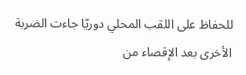للحفاظ على اللقب المحلي دوريّا جاءت الضربة الأخرى بعد الإقصاء من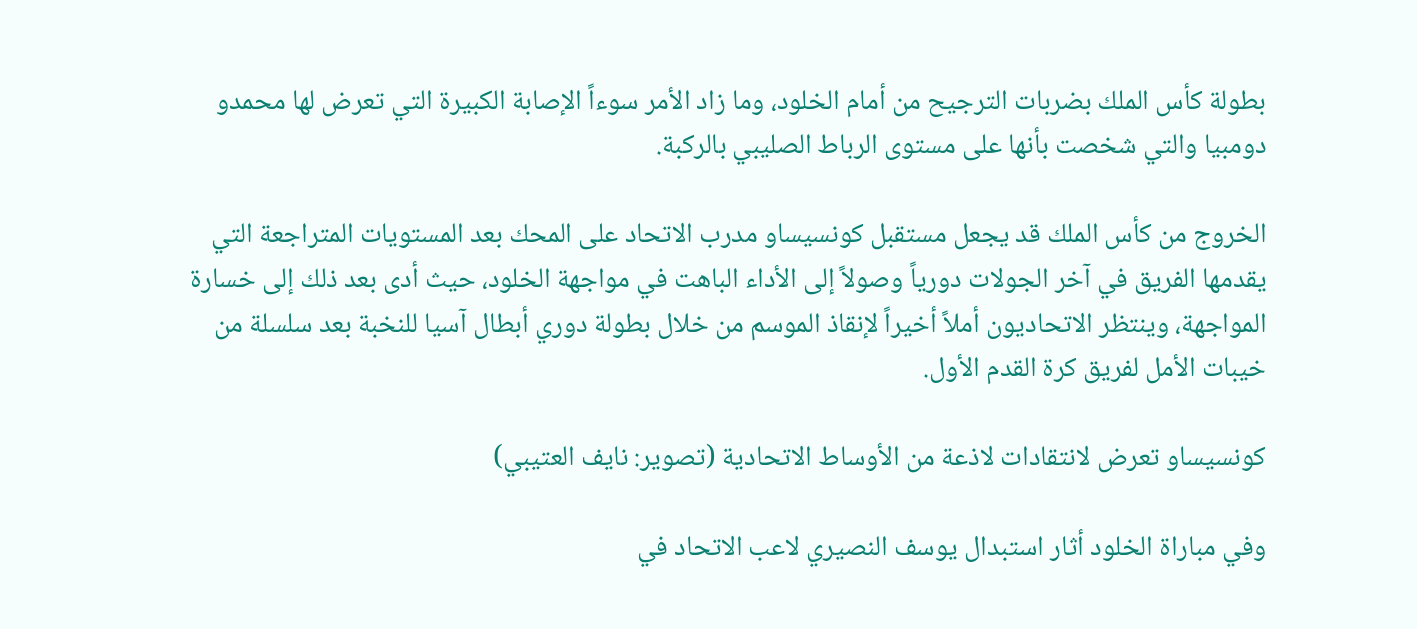بطولة كأس الملك بضربات الترجيح من أمام الخلود، وما زاد الأمر سوءاً الإصابة الكبيرة التي تعرض لها محمدو دومبيا والتي شخصت بأنها على مستوى الرباط الصليبي بالركبة.

الخروج من كأس الملك قد يجعل مستقبل كونسيساو مدرب الاتحاد على المحك بعد المستويات المتراجعة التي يقدمها الفريق في آخر الجولات دورياً وصولاً إلى الأداء الباهت في مواجهة الخلود، حيث أدى بعد ذلك إلى خسارة المواجهة، وينتظر الاتحاديون أملاً أخيراً لإنقاذ الموسم من خلال بطولة دوري أبطال آسيا للنخبة بعد سلسلة من خيبات الأمل لفريق كرة القدم الأول.

كونسيساو تعرض لانتقادات لاذعة من الأوساط الاتحادية (تصوير: نايف العتيبي)

وفي مباراة الخلود أثار استبدال يوسف النصيري لاعب الاتحاد في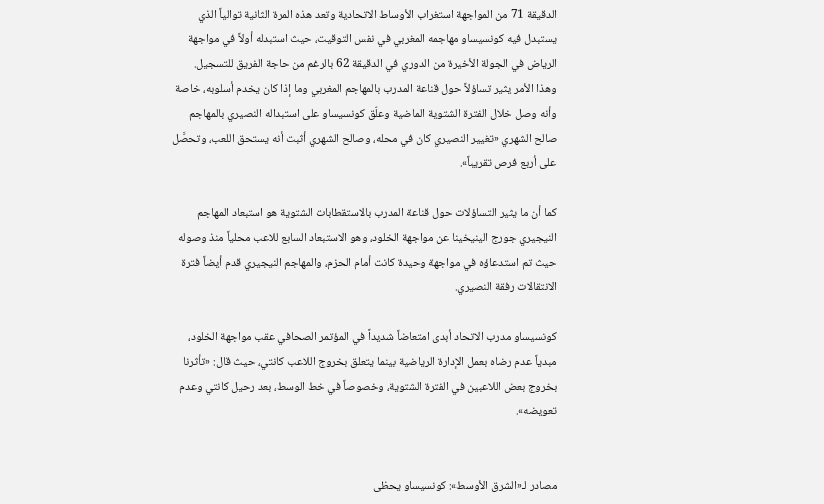الدقيقة 71 من المواجهة استغراب الأوساط الاتحادية وتعد هذه المرة الثانية توالياً الذي يستبدل فيه كونسيساو مهاجمه المغربي في نفس التوقيت، حيث استبدله أولاً في مواجهة الرياض في الجولة الأخيرة من الدوري في الدقيقة 62 بالرغم من حاجة الفريق للتسجيل. وهذا الأمر يثير تساؤلاً حول قناعة المدرب بالمهاجم المغربي وما إذا كان يخدم أسلوبه، خاصة وأنه وصل خلال الفترة الشتوية الماضية وعلّق كونسيساو على استبداله النصيري بالمهاجم صالح الشهري «تغيير النصيري كان في محله، وصالح الشهري أثبت أنه يستحق اللعب، وتحصَّل على أربع فرص تقريباً».

كما أن ما يثير التساؤلات حول قناعة المدرب بالاستقطابات الشتوية هو استبعاد المهاجم النيجيري جورج الينيخينا عن مواجهة الخلود، وهو الاستبعاد السابع للاعب محلياً منذ وصوله حيث تم استدعاؤه في مواجهة وحيدة كانت أمام الحزم، والمهاجم النيجيري قدم أيضاً فترة الانتقالات رفقة النصيري.

كونسيساو مدرب الاتحاد أبدى امتعاضاً شديداً في المؤتمر الصحافي عقب مواجهة الخلود، مبدياً عدم رضاه بعمل الإدارة الرياضية بينما يتعلق بخروج اللاعب كانتي، حيث قال: «تأثرنا بخروج بعض اللاعبين في الفترة الشتوية، وخصوصاً في خط الوسط، بعد رحيل كانتي وعدم تعويضه».


مصادر لـ«الشرق الأوسط»: كونسيساو يحظى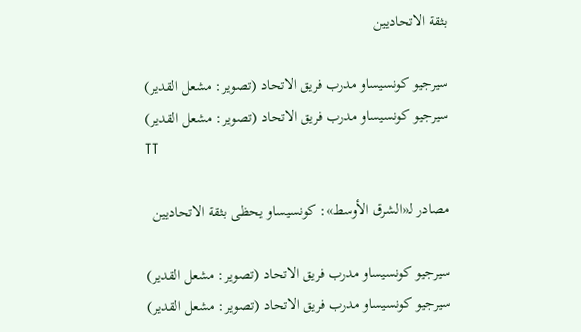بثقة الاتحاديين

سيرجيو كونسيساو مدرب فريق الاتحاد (تصوير: مشعل القدير)
سيرجيو كونسيساو مدرب فريق الاتحاد (تصوير: مشعل القدير)
TT

مصادر لـ«الشرق الأوسط»: كونسيساو يحظى بثقة الاتحاديين

سيرجيو كونسيساو مدرب فريق الاتحاد (تصوير: مشعل القدير)
سيرجيو كونسيساو مدرب فريق الاتحاد (تصوير: مشعل القدير)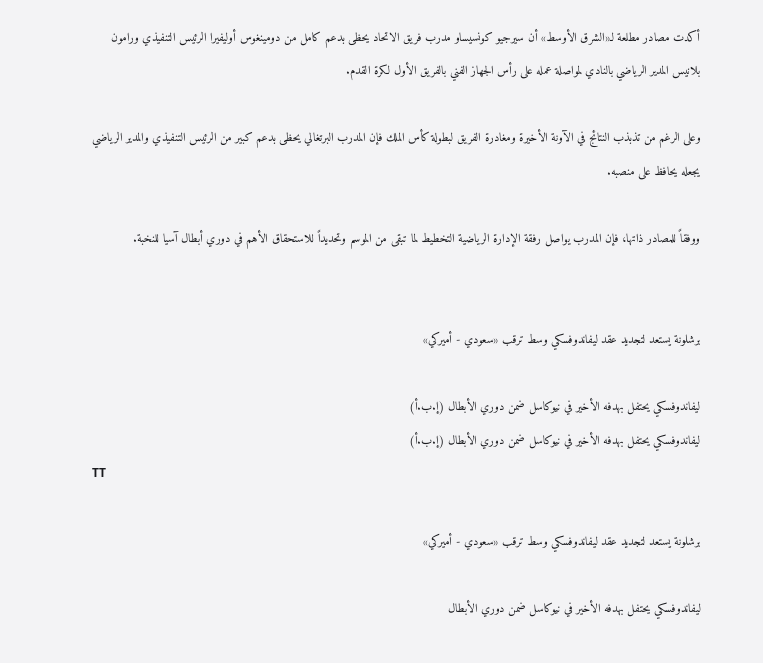أكدت مصادر مطلعة لـ«الشرق الأوسط» أن سيرجيو كونسيساو مدرب فريق الاتحاد يحظى بدعم كامل من دومينغوس أوليفيرا الرئيس التنفيذي ورامون بلانيس المدير الرياضي بالنادي لمواصلة عمله على رأس الجهاز الفني بالفريق الأول لكرة القدم.

وعلى الرغم من تذبذب النتائج في الآونة الأخيرة ومغادرة الفريق لبطولة كأس الملك فإن المدرب البرتغالي يحظى بدعم كبير من الرئيس التنفيذي والمدير الرياضي يجعله يحافظ على منصبه.

ووفقاً للمصادر ذاتها، فإن المدرب يواصل رفقة الإدارة الرياضية التخطيط لما تبقى من الموسم وتحديداً للاستحقاق الأهم في دوري أبطال آسيا للنخبة.


برشلونة يستعد لتجديد عقد ليفاندوفسكي وسط ترقب «سعودي - أميركي»

ليفاندوفسكي يحتفل بهدفه الأخير في نيوكاسل ضمن دوري الأبطال (إ.ب.أ)
ليفاندوفسكي يحتفل بهدفه الأخير في نيوكاسل ضمن دوري الأبطال (إ.ب.أ)
TT

برشلونة يستعد لتجديد عقد ليفاندوفسكي وسط ترقب «سعودي - أميركي»

ليفاندوفسكي يحتفل بهدفه الأخير في نيوكاسل ضمن دوري الأبطال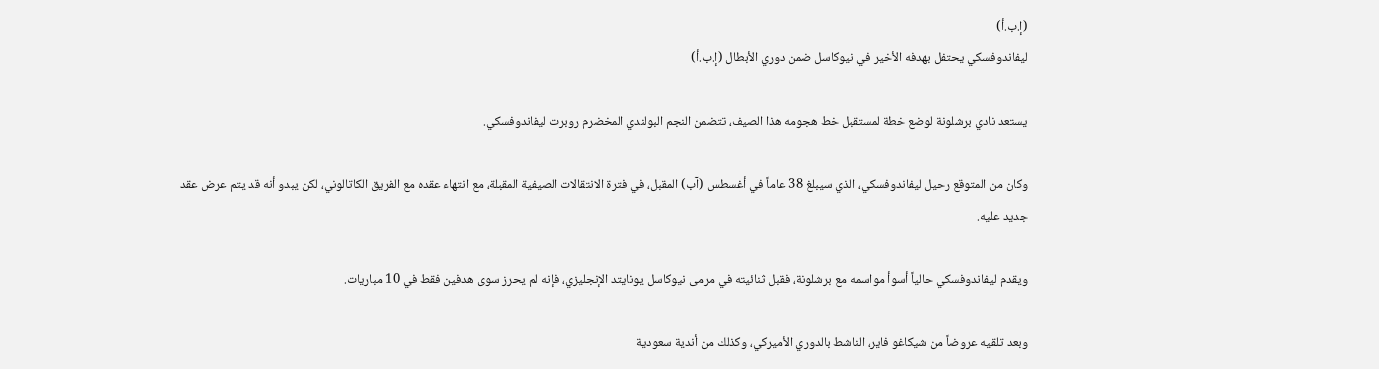(إ.ب.أ)
ليفاندوفسكي يحتفل بهدفه الأخير في نيوكاسل ضمن دوري الأبطال (إ.ب.أ)

يستعد نادي برشلونة لوضع خطة لمستقبل خط هجومه هذا الصيف، تتضمن النجم البولندي المخضرم روبرت ليفاندوفسكي.

وكان من المتوقع رحيل ليفاندوفسكي، الذي سيبلغ 38 عاماً في أغسطس (آب) المقبل، في فترة الانتقالات الصيفية المقبلة، مع انتهاء عقده مع الفريق الكاتالوني، لكن يبدو أنه قد يتم عرض عقد جديد عليه.

ويقدم ليفاندوفسكي حالياً أسوأ مواسمه مع برشلونة، فقبل ثنائيته في مرمى نيوكاسل يونايتد الإنجليزي، فإنه لم يحرز سوى هدفين فقط في 10 مباريات.

وبعد تلقيه عروضاً من شيكاغو فاير، الناشط بالدوري الأميركي، وكذلك من أندية سعودية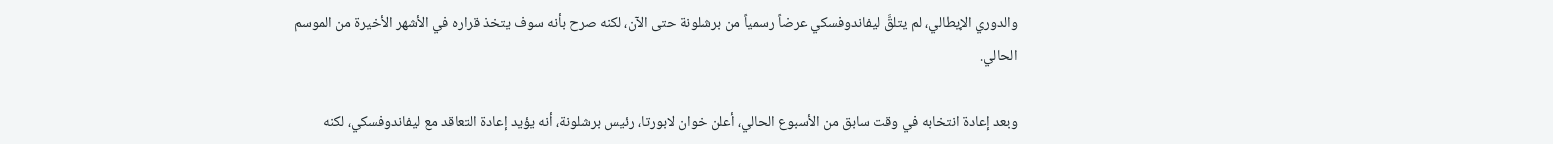والدوري الإيطالي، لم يتلقَّ ليفاندوفسكي عرضاً رسمياً من برشلونة حتى الآن، لكنه صرح بأنه سوف يتخذ قراره في الأشهر الأخيرة من الموسم الحالي.

وبعد إعادة انتخابه في وقت سابق من الأسبوع الحالي، أعلن خوان لابورتا، رئيس برشلونة، أنه يؤيد إعادة التعاقد مع ليفاندوفسكي، لكنه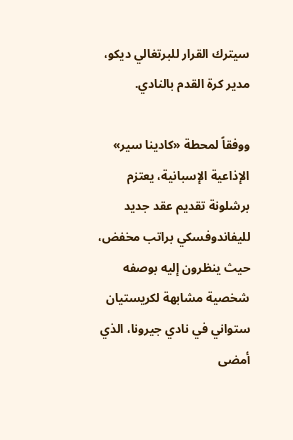سيترك القرار للبرتغالي ديكو، مدير كرة القدم بالنادي.

ووفقاً لمحطة «كادينا سير» الإذاعية الإسبانية، يعتزم برشلونة تقديم عقد جديد لليفاندوفسكي براتب مخفض، حيث ينظرون إليه بوصفه شخصية مشابهة لكريستيان ستواني في نادي جيرونا، الذي أمضى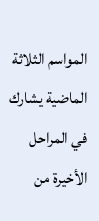المواسم الثلاثة الماضية يشارك في المراحل الأخيرة من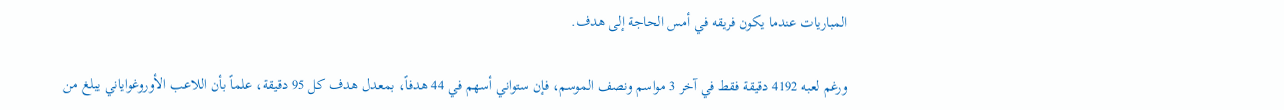المباريات عندما يكون فريقه في أمس الحاجة إلى هدف.

ورغم لعبه 4192 دقيقة فقط في آخر 3 مواسم ونصف الموسم، فإن ستواني أسهم في 44 هدفاً، بمعدل هدف كل 95 دقيقة، علماً بأن اللاعب الأوروغواياني يبلغ من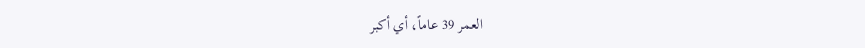العمر 39 عاماً، أي أكبر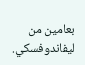بعامين من ليفاندوفسكي.